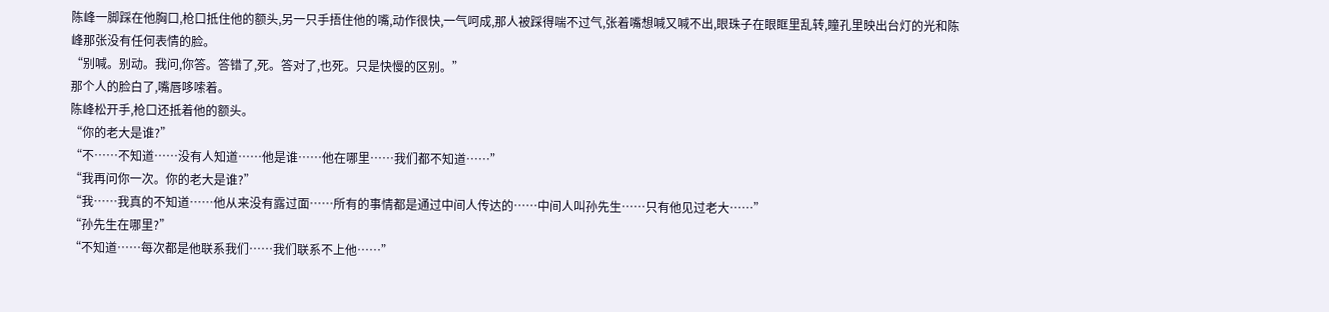陈峰一脚踩在他胸口,枪口抵住他的额头,另一只手捂住他的嘴,动作很快,一气呵成,那人被踩得喘不过气,张着嘴想喊又喊不出,眼珠子在眼眶里乱转,瞳孔里映出台灯的光和陈峰那张没有任何表情的脸。
“别喊。别动。我问,你答。答错了,死。答对了,也死。只是快慢的区别。”
那个人的脸白了,嘴唇哆嗦着。
陈峰松开手,枪口还抵着他的额头。
“你的老大是谁?”
“不……不知道……没有人知道……他是谁……他在哪里……我们都不知道……”
“我再问你一次。你的老大是谁?”
“我……我真的不知道……他从来没有露过面……所有的事情都是通过中间人传达的……中间人叫孙先生……只有他见过老大……”
“孙先生在哪里?”
“不知道……每次都是他联系我们……我们联系不上他……”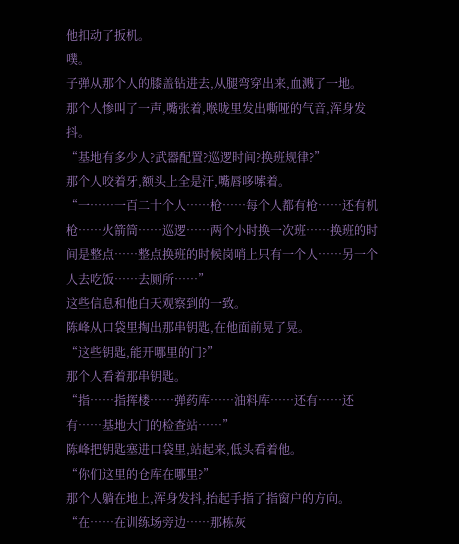他扣动了扳机。
噗。
子弹从那个人的膝盖钻进去,从腿弯穿出来,血溅了一地。
那个人惨叫了一声,嘴张着,喉咙里发出嘶哑的气音,浑身发抖。
“基地有多少人?武器配置?巡逻时间?换班规律?”
那个人咬着牙,额头上全是汗,嘴唇哆嗦着。
“一……一百二十个人……枪……每个人都有枪……还有机枪……火箭筒……巡逻……两个小时换一次班……换班的时间是整点……整点换班的时候岗哨上只有一个人……另一个人去吃饭……去厕所……”
这些信息和他白天观察到的一致。
陈峰从口袋里掏出那串钥匙,在他面前晃了晃。
“这些钥匙,能开哪里的门?”
那个人看着那串钥匙。
“指……指挥楼……弹药库……油料库……还有……还有……基地大门的检查站……”
陈峰把钥匙塞进口袋里,站起来,低头看着他。
“你们这里的仓库在哪里?”
那个人躺在地上,浑身发抖,抬起手指了指窗户的方向。
“在……在训练场旁边……那栋灰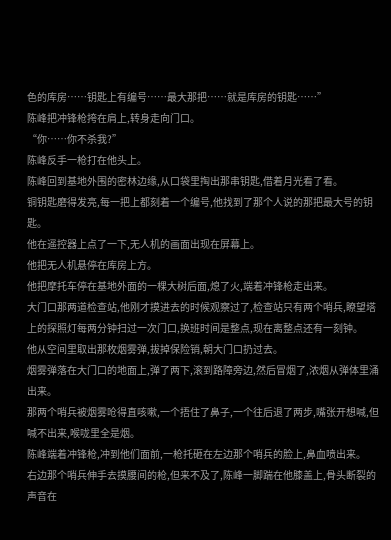色的库房……钥匙上有编号……最大那把……就是库房的钥匙……”
陈峰把冲锋枪挎在肩上,转身走向门口。
“你……你不杀我?”
陈峰反手一枪打在他头上。
陈峰回到基地外围的密林边缘,从口袋里掏出那串钥匙,借着月光看了看。
铜钥匙磨得发亮,每一把上都刻着一个编号,他找到了那个人说的那把最大号的钥匙。
他在遥控器上点了一下,无人机的画面出现在屏幕上。
他把无人机悬停在库房上方。
他把摩托车停在基地外面的一棵大树后面,熄了火,端着冲锋枪走出来。
大门口那两道检查站,他刚才摸进去的时候观察过了,检查站只有两个哨兵,瞭望塔上的探照灯每两分钟扫过一次门口,换班时间是整点,现在离整点还有一刻钟。
他从空间里取出那枚烟雾弹,拔掉保险销,朝大门口扔过去。
烟雾弹落在大门口的地面上,弹了两下,滚到路障旁边,然后冒烟了,浓烟从弹体里涌出来。
那两个哨兵被烟雾呛得直咳嗽,一个捂住了鼻子,一个往后退了两步,嘴张开想喊,但喊不出来,喉咙里全是烟。
陈峰端着冲锋枪,冲到他们面前,一枪托砸在左边那个哨兵的脸上,鼻血喷出来。
右边那个哨兵伸手去摸腰间的枪,但来不及了,陈峰一脚踹在他膝盖上,骨头断裂的声音在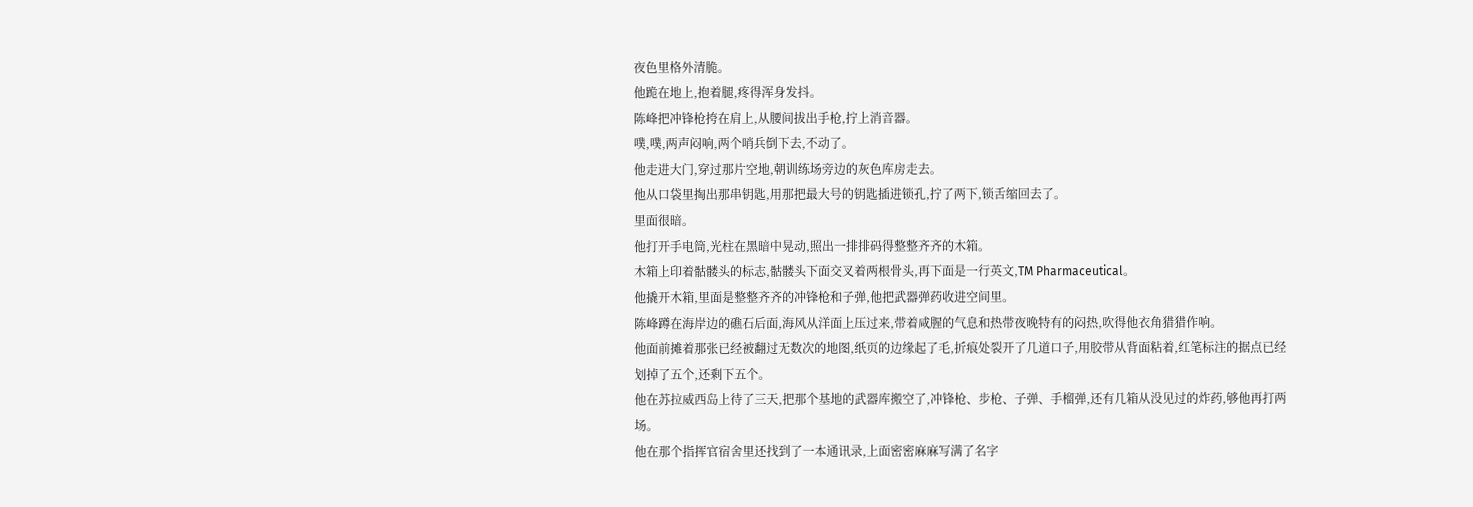夜色里格外清脆。
他跪在地上,抱着腿,疼得浑身发抖。
陈峰把冲锋枪挎在肩上,从腰间拔出手枪,拧上消音器。
噗,噗,两声闷响,两个哨兵倒下去,不动了。
他走进大门,穿过那片空地,朝训练场旁边的灰色库房走去。
他从口袋里掏出那串钥匙,用那把最大号的钥匙插进锁孔,拧了两下,锁舌缩回去了。
里面很暗。
他打开手电筒,光柱在黑暗中晃动,照出一排排码得整整齐齐的木箱。
木箱上印着骷髅头的标志,骷髅头下面交叉着两根骨头,再下面是一行英文,TM Pharmaceutical。
他撬开木箱,里面是整整齐齐的冲锋枪和子弹,他把武器弹药收进空间里。
陈峰蹲在海岸边的礁石后面,海风从洋面上压过来,带着咸腥的气息和热带夜晚特有的闷热,吹得他衣角猎猎作响。
他面前摊着那张已经被翻过无数次的地图,纸页的边缘起了毛,折痕处裂开了几道口子,用胶带从背面粘着,红笔标注的据点已经划掉了五个,还剩下五个。
他在苏拉威西岛上待了三天,把那个基地的武器库搬空了,冲锋枪、步枪、子弹、手榴弹,还有几箱从没见过的炸药,够他再打两场。
他在那个指挥官宿舍里还找到了一本通讯录,上面密密麻麻写满了名字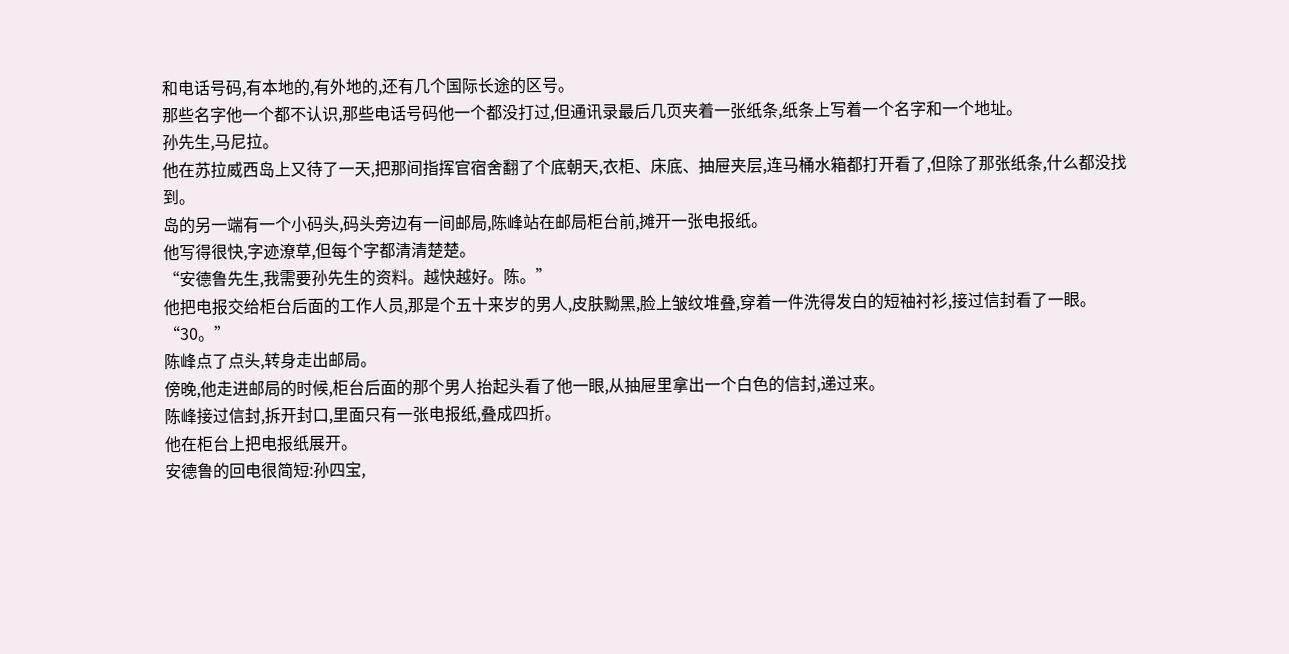和电话号码,有本地的,有外地的,还有几个国际长途的区号。
那些名字他一个都不认识,那些电话号码他一个都没打过,但通讯录最后几页夹着一张纸条,纸条上写着一个名字和一个地址。
孙先生,马尼拉。
他在苏拉威西岛上又待了一天,把那间指挥官宿舍翻了个底朝天,衣柜、床底、抽屉夹层,连马桶水箱都打开看了,但除了那张纸条,什么都没找到。
岛的另一端有一个小码头,码头旁边有一间邮局,陈峰站在邮局柜台前,摊开一张电报纸。
他写得很快,字迹潦草,但每个字都清清楚楚。
“安德鲁先生,我需要孙先生的资料。越快越好。陈。”
他把电报交给柜台后面的工作人员,那是个五十来岁的男人,皮肤黝黑,脸上皱纹堆叠,穿着一件洗得发白的短袖衬衫,接过信封看了一眼。
“30。”
陈峰点了点头,转身走出邮局。
傍晚,他走进邮局的时候,柜台后面的那个男人抬起头看了他一眼,从抽屉里拿出一个白色的信封,递过来。
陈峰接过信封,拆开封口,里面只有一张电报纸,叠成四折。
他在柜台上把电报纸展开。
安德鲁的回电很简短:孙四宝,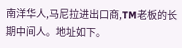南洋华人,马尼拉进出口商,TM老板的长期中间人。地址如下。